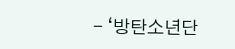- ‘방탄소년단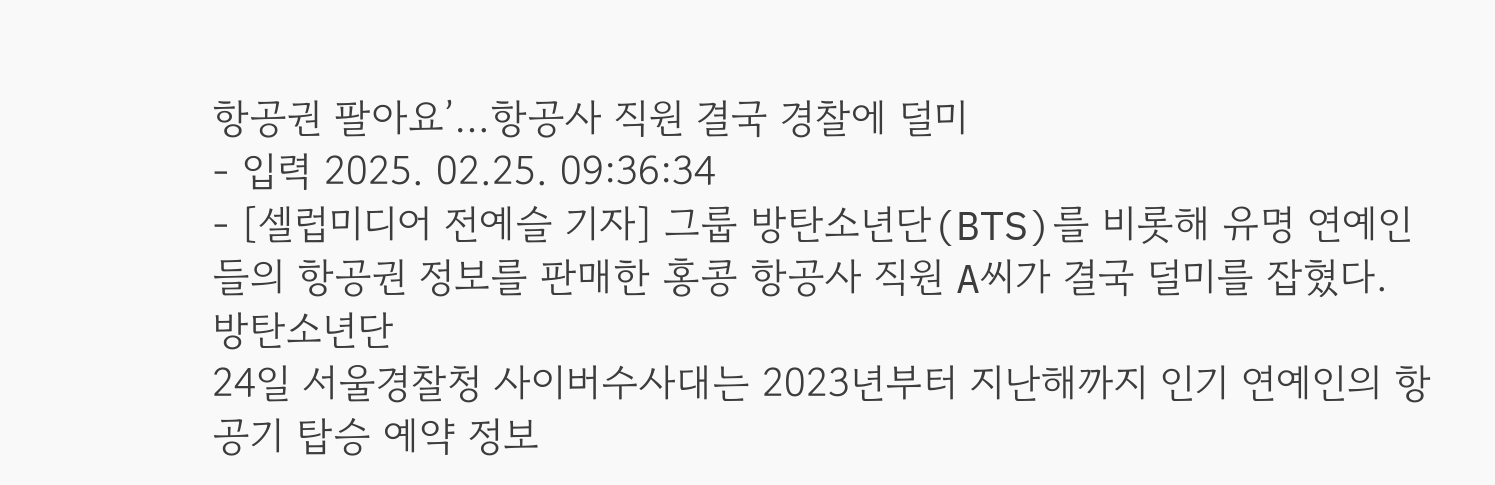항공권 팔아요’…항공사 직원 결국 경찰에 덜미
- 입력 2025. 02.25. 09:36:34
- [셀럽미디어 전예슬 기자] 그룹 방탄소년단(BTS)를 비롯해 유명 연예인들의 항공권 정보를 판매한 홍콩 항공사 직원 A씨가 결국 덜미를 잡혔다.
방탄소년단
24일 서울경찰청 사이버수사대는 2023년부터 지난해까지 인기 연예인의 항공기 탑승 예약 정보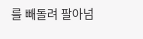를 빼돌려 팔아넘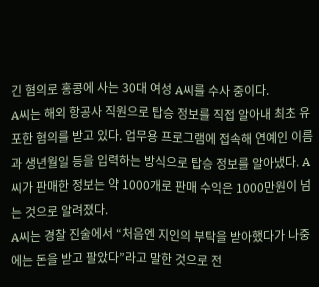긴 혐의로 홍콩에 사는 30대 여성 A씨를 수사 중이다.
A씨는 해외 항공사 직원으로 탑승 정보를 직접 알아내 최초 유포한 혐의를 받고 있다. 업무용 프로그램에 접속해 연예인 이름과 생년월일 등을 입력하는 방식으로 탑승 정보를 알아냈다. A씨가 판매한 정보는 약 1000개로 판매 수익은 1000만원이 넘는 것으로 알려졌다.
A씨는 경찰 진술에서 “처음엔 지인의 부탁을 받아했다가 나중에는 돈을 받고 팔았다”라고 말한 것으로 전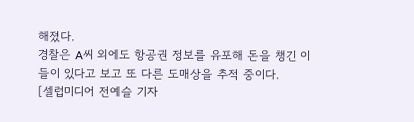해졌다.
경찰은 A씨 외에도 항공권 정보를 유포해 돈을 챙긴 이들이 있다고 보고 또 다른 도매상을 추적 중이다.
[셀럽미디어 전예슬 기자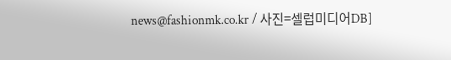news@fashionmk.co.kr / 사진=셀럽미디어DB]